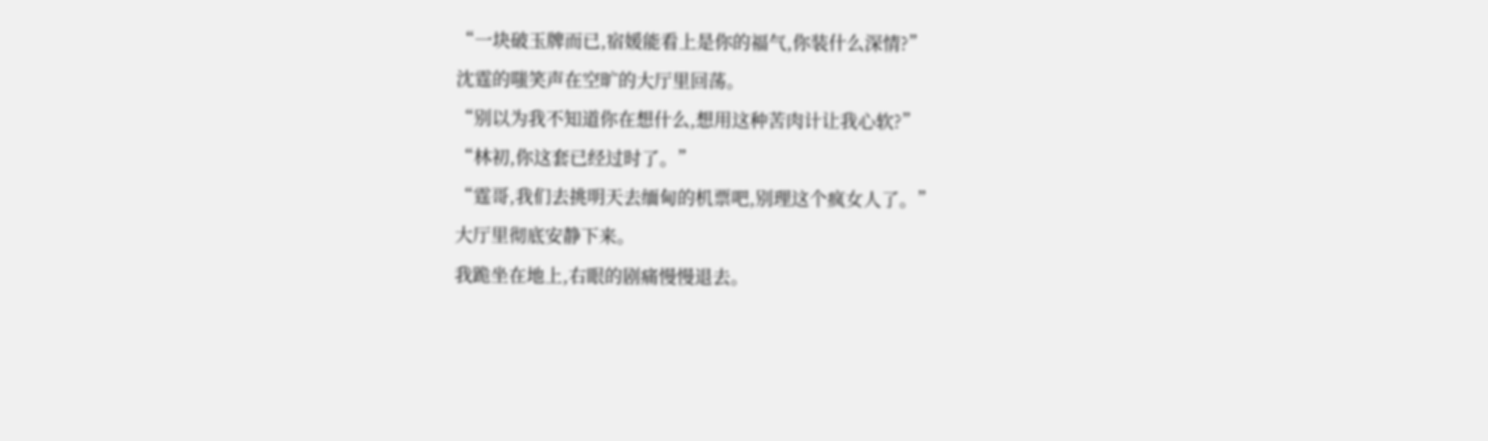“一块破玉牌而已,宿媛能看上是你的福气,你装什么深情?”
沈霆的嗤笑声在空旷的大厅里回荡。
“别以为我不知道你在想什么,想用这种苦肉计让我心软?”
“林初,你这套已经过时了。”
“霆哥,我们去挑明天去缅甸的机票吧,别理这个疯女人了。”
大厅里彻底安静下来。
我跪坐在地上,右眼的剧痛慢慢退去。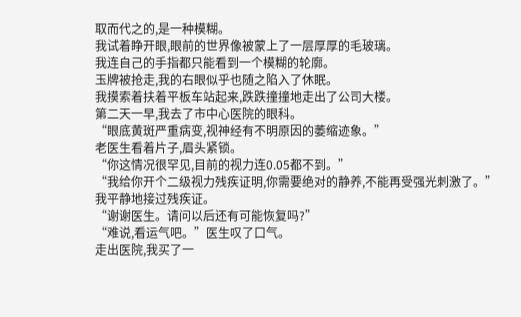取而代之的,是一种模糊。
我试着睁开眼,眼前的世界像被蒙上了一层厚厚的毛玻璃。
我连自己的手指都只能看到一个模糊的轮廓。
玉牌被抢走,我的右眼似乎也随之陷入了休眠。
我摸索着扶着平板车站起来,跌跌撞撞地走出了公司大楼。
第二天一早,我去了市中心医院的眼科。
“眼底黄斑严重病变,视神经有不明原因的萎缩迹象。”
老医生看着片子,眉头紧锁。
“你这情况很罕见,目前的视力连0.05都不到。”
“我给你开个二级视力残疾证明,你需要绝对的静养,不能再受强光刺激了。”
我平静地接过残疾证。
“谢谢医生。请问以后还有可能恢复吗?”
“难说,看运气吧。”医生叹了口气。
走出医院,我买了一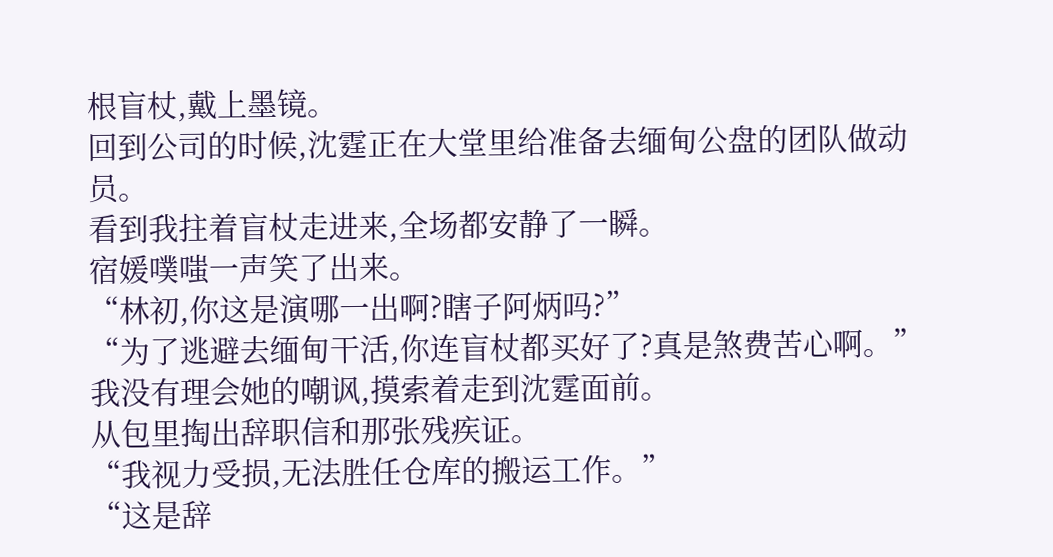根盲杖,戴上墨镜。
回到公司的时候,沈霆正在大堂里给准备去缅甸公盘的团队做动员。
看到我拄着盲杖走进来,全场都安静了一瞬。
宿媛噗嗤一声笑了出来。
“林初,你这是演哪一出啊?瞎子阿炳吗?”
“为了逃避去缅甸干活,你连盲杖都买好了?真是煞费苦心啊。”
我没有理会她的嘲讽,摸索着走到沈霆面前。
从包里掏出辞职信和那张残疾证。
“我视力受损,无法胜任仓库的搬运工作。”
“这是辞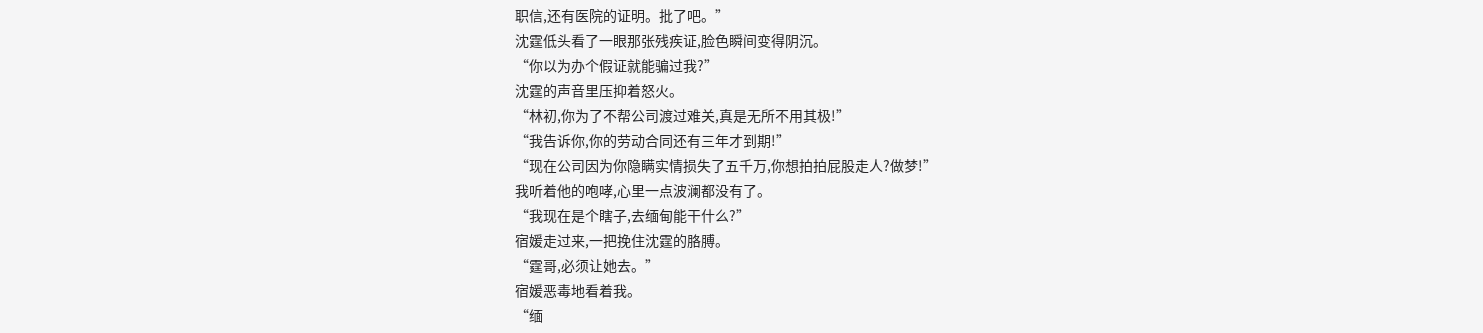职信,还有医院的证明。批了吧。”
沈霆低头看了一眼那张残疾证,脸色瞬间变得阴沉。
“你以为办个假证就能骗过我?”
沈霆的声音里压抑着怒火。
“林初,你为了不帮公司渡过难关,真是无所不用其极!”
“我告诉你,你的劳动合同还有三年才到期!”
“现在公司因为你隐瞒实情损失了五千万,你想拍拍屁股走人?做梦!”
我听着他的咆哮,心里一点波澜都没有了。
“我现在是个瞎子,去缅甸能干什么?”
宿媛走过来,一把挽住沈霆的胳膊。
“霆哥,必须让她去。”
宿媛恶毒地看着我。
“缅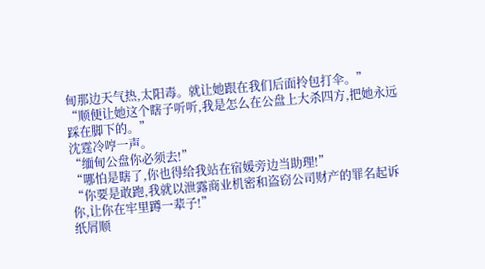甸那边天气热,太阳毒。就让她跟在我们后面拎包打伞。”
“顺便让她这个瞎子听听,我是怎么在公盘上大杀四方,把她永远踩在脚下的。”
沈霆冷哼一声。
“缅甸公盘你必须去!”
“哪怕是瞎了,你也得给我站在宿媛旁边当助理!”
“你要是敢跑,我就以泄露商业机密和盗窃公司财产的罪名起诉你,让你在牢里蹲一辈子!”
纸屑顺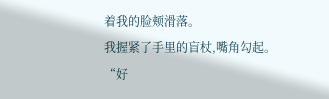着我的脸颊滑落。
我握紧了手里的盲杖,嘴角勾起。
“好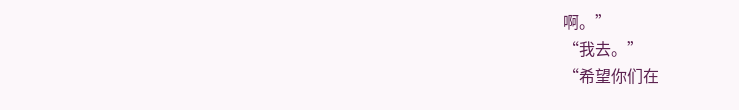啊。”
“我去。”
“希望你们在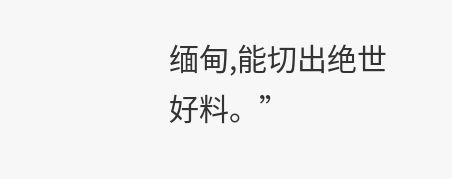缅甸,能切出绝世好料。”